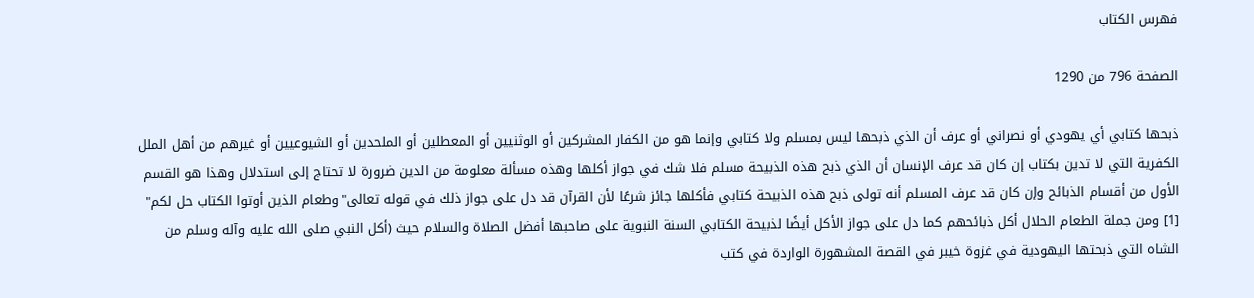فهرس الكتاب

الصفحة 796 من 1290

ذبحها كتابي أي يهودي أو نصراني أو عرف أن الذي ذبحها ليس بمسلم ولا كتابي وإنما هو من الكفار المشركين أو الوثنيين أو المعطلين أو الملحدين أو الشيوعيين أو غيرهم من أهل الملل الكفرية التي لا تدين بكتاب إن كان قد عرف الإنسان أن الذي ذبح هذه الذبيحة مسلم فلا شك في جواز أكلها وهذه مسألة معلومة من الدين ضرورة لا تحتاج إلى استدلال وهذا هو القسم الأول من أقسام الذبائح وإن كان قد عرف المسلم أنه تولى ذبح هذه الذبيحة كتابي فأكلها جائز شرعًا لأن القرآن قد دل على جواز ذلك في قوله تعالى"وطعام الذين أوتوا الكتاب حل لكم" [1] ومن جملة الطعام الحلال أكل ذبائحهم كما دل على جواز الأكل أيضًا لذبيحة الكتابي السنة النبوية على صاحبها أفضل الصلاة والسلام حيث (أكل النبي صلى الله عليه وآله وسلم من الشاه التي ذبحتها اليهودية في غزوة خيبر في القصة المشهورة الواردة في كتب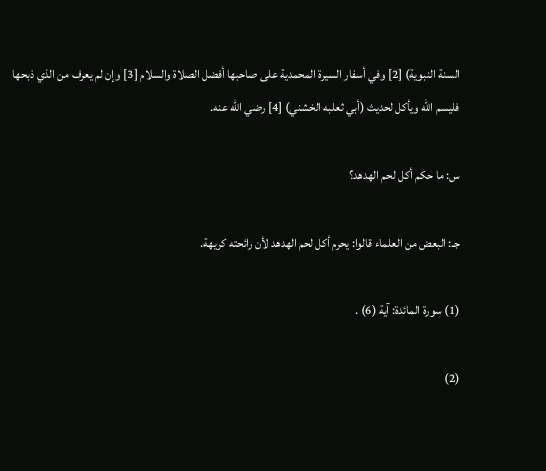السنة النبوية) [2] وفي أسفار السيرة المحمدية على صاحبها أفضل الصلاة والسلام [3] وإن لم يعرف من الذي ذبحها فليسم الله ويأكل لحديث (أبي ثعلبه الخشني) [4] رضي الله عنه.

س: ما حكم أكل لحم الهدهد؟

جـ: البعض من العلماء قالوا: يحرم أكل لحم الهدهد لأن رائحته كريهة.

(1) سورة المائدة: آية (6) .

(2)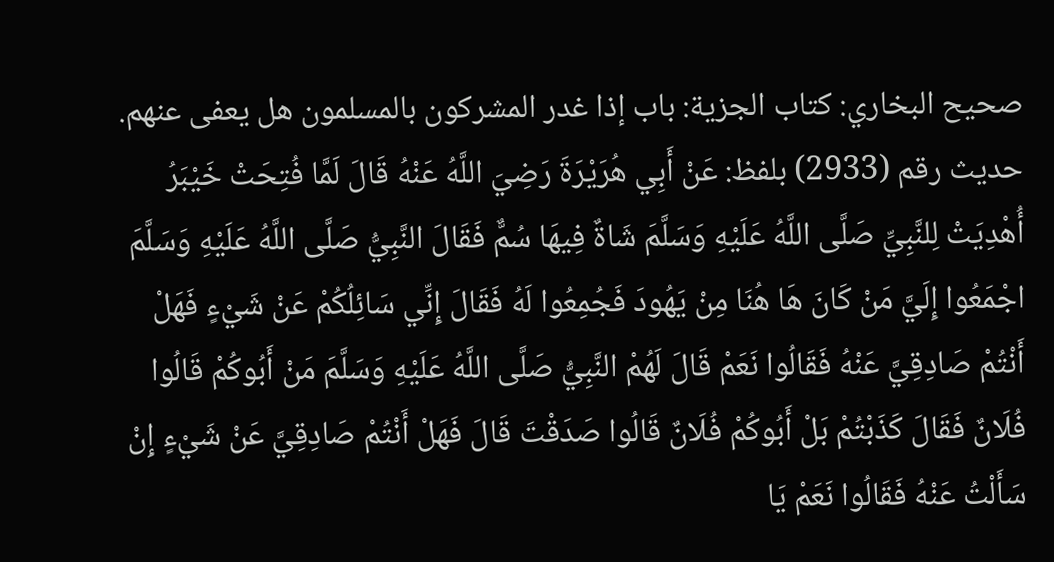صحيح البخاري: كتاب الجزية: باب إذا غدر المشركون بالمسلمون هل يعفى عنهم. حديث رقم (2933) بلفظ: عَنْ أَبِي هُرَيْرَةَ رَضِيَ اللَّهُ عَنْهُ قَالَ لَمَّا فُتِحَتْ خَيْبَرُ أُهْدِيَتْ لِلنَّبِيِّ صَلَّى اللَّهُ عَلَيْهِ وَسَلَّمَ شَاةٌ فِيهَا سُمٌّ فَقَالَ النَّبِيُّ صَلَّى اللَّهُ عَلَيْهِ وَسَلَّمَ اجْمَعُوا إِلَيَّ مَنْ كَانَ هَا هُنَا مِنْ يَهُودَ فَجُمِعُوا لَهُ فَقَالَ إِنِّي سَائِلُكُمْ عَنْ شَيْءٍ فَهَلْ أَنْتُمْ صَادِقِيَّ عَنْهُ فَقَالُوا نَعَمْ قَالَ لَهُمْ النَّبِيُّ صَلَّى اللَّهُ عَلَيْهِ وَسَلَّمَ مَنْ أَبُوكُمْ قَالُوا فُلَانٌ فَقَالَ كَذَبْتُمْ بَلْ أَبُوكُمْ فُلَانٌ قَالُوا صَدَقْتَ قَالَ فَهَلْ أَنْتُمْ صَادِقِيَّ عَنْ شَيْءٍ إِنْ سَأَلْتُ عَنْهُ فَقَالُوا نَعَمْ يَا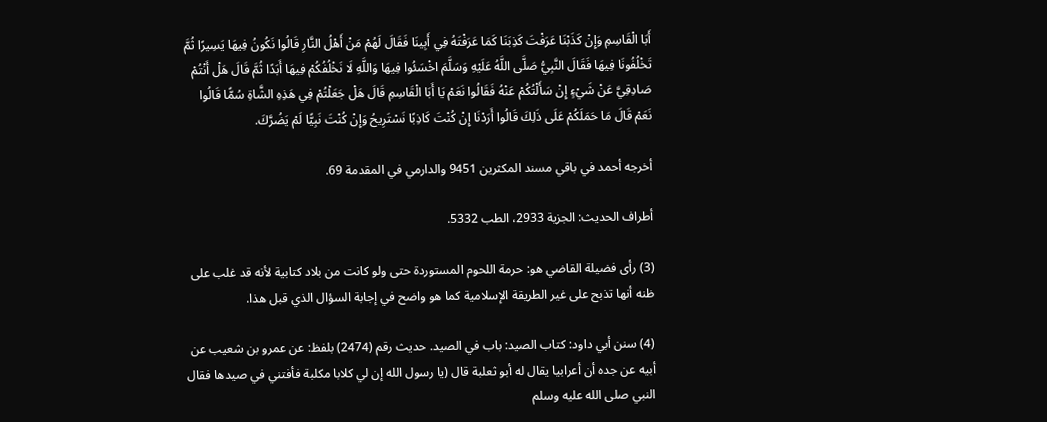أَبَا الْقَاسِمِ وَإِنْ كَذَبْنَا عَرَفْتَ كَذِبَنَا كَمَا عَرَفْتَهُ فِي أَبِينَا فَقَالَ لَهُمْ مَنْ أَهْلُ النَّارِ قَالُوا نَكُونُ فِيهَا يَسِيرًا ثُمَّ تَخْلُفُونَا فِيهَا فَقَالَ النَّبِيُّ صَلَّى اللَّهُ عَلَيْهِ وَسَلَّمَ اخْسَئُوا فِيهَا وَاللَّهِ لَا نَخْلُفُكُمْ فِيهَا أَبَدًا ثُمَّ قَالَ هَلْ أَنْتُمْ صَادِقِيَّ عَنْ شَيْءٍ إِنْ سَأَلْتُكُمْ عَنْهُ فَقَالُوا نَعَمْ يَا أَبَا الْقَاسِمِ قَالَ هَلْ جَعَلْتُمْ فِي هَذِهِ الشَّاةِ سُمًّا قَالُوا نَعَمْ قَالَ مَا حَمَلَكُمْ عَلَى ذَلِكَ قَالُوا أَرَدْنَا إِنْ كُنْتَ كَاذِبًا نَسْتَرِيحُ وَإِنْ كُنْتَ نَبِيًّا لَمْ يَضُرَّكَ.

أخرجه أحمد في باقي مسند المكثرين 9451 والدارمي في المقدمة 69.

أطراف الحديث: الجزية 2933، الطب 5332.

(3) رأى فضيلة القاضي هو: حرمة اللحوم المستوردة حتى ولو كانت من بلاد كتابية لأنه قد غلب على ظنه أنها تذبح على غير الطريقة الإسلامية كما هو واضح في إجابة السؤال الذي قبل هذا.

(4) سنن أبي داود: كتاب الصيد: باب في الصيد. حديث رقم (2474) بلفظ: عن عمرو بن شعيب عن أبيه عن جده أن أعرابيا يقال له أبو ثعلبة قال (يا رسول الله إن لي كلابا مكلبة فأفتني في صيدها فقال النبي صلى الله عليه وسلم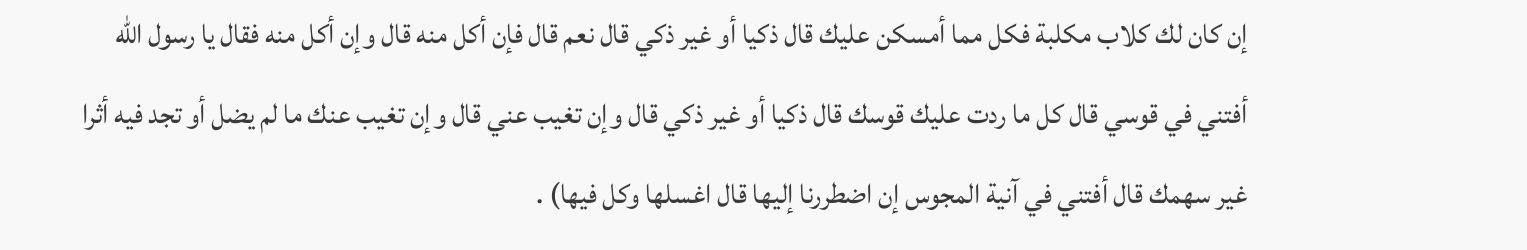إن كان لك كلاب مكلبة فكل مما أمسكن عليك قال ذكيا أو غير ذكي قال نعم قال فإن أكل منه قال وإن أكل منه فقال يا رسول الله أفتني في قوسي قال كل ما ردت عليك قوسك قال ذكيا أو غير ذكي قال وإن تغيب عني قال وإن تغيب عنك ما لم يضل أو تجد فيه أثرا غير سهمك قال أفتني في آنية المجوس إن اضطررنا إليها قال اغسلها وكل فيها) .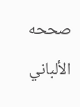صححه الألباني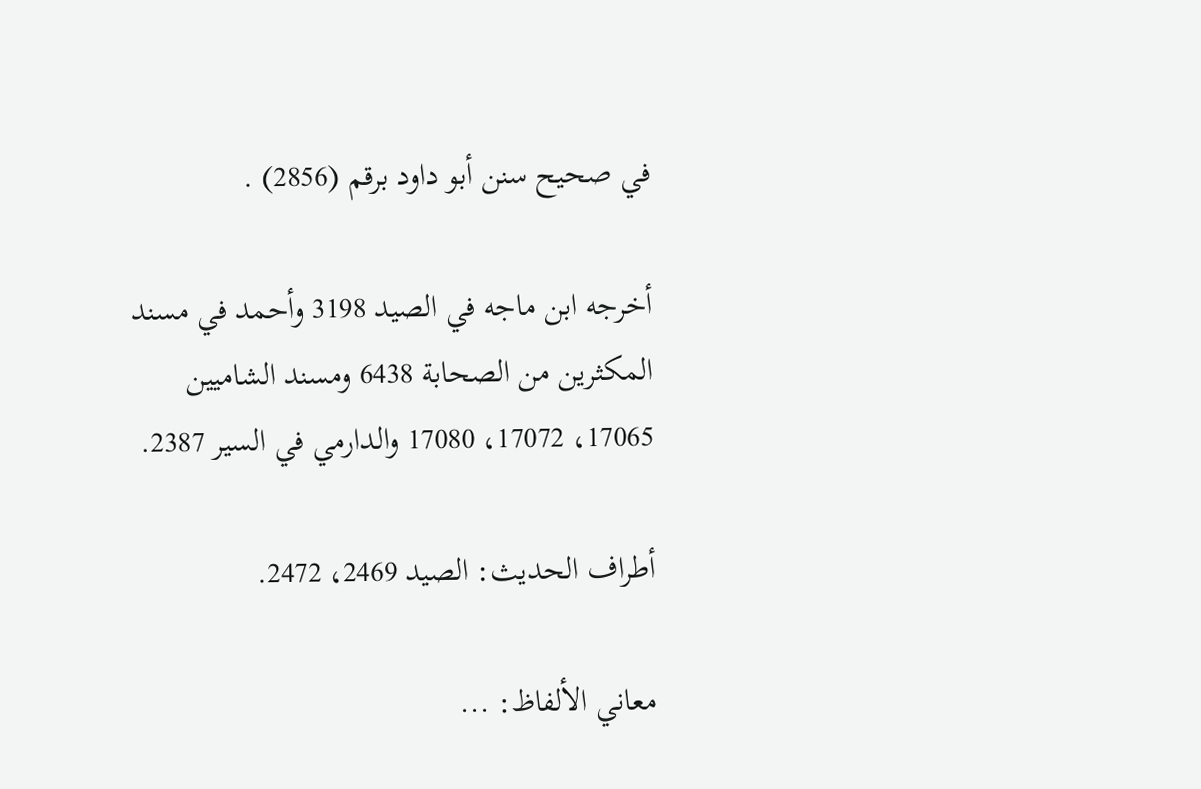في صحيح سنن أبو داود برقم (2856) .

أخرجه ابن ماجه في الصيد 3198 وأحمد في مسند المكثرين من الصحابة 6438 ومسند الشاميين 17065، 17072، 17080 والدارمي في السير 2387.

أطراف الحديث: الصيد 2469، 2472.

معاني الألفاظ: ...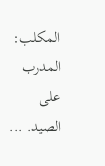المكلب: المدرب على الصيد. ...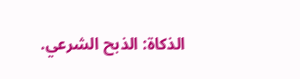الذكاة: الذبح الشرعي.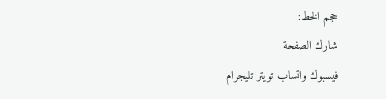حجم الخط:
شارك الصفحة
فيسبوك واتساب تويتر تليجرام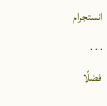انستجرام
. . .
فضلًا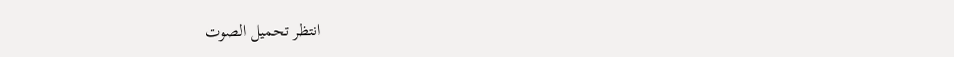انتظر تحميل الصوت